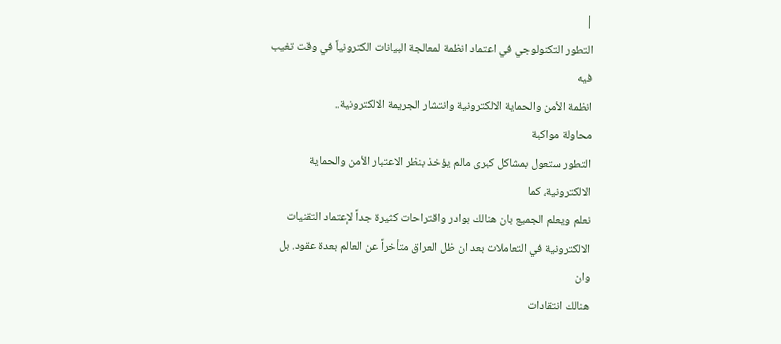|
التطور التكنولوجي في اعتماد انظمة لمعالجة البيانات الكترونياً في وقت تغيب فيه
انظمة الأمن والحماية الالكترونية وانتشار الجريمة الالكترونية..
محاولة مواكبة
التطور ستعول بمشاكل كبرى مالم يؤخذ بنظر الاعتبار الأمن والحماية الالكترونية، كما
نعلم ويعلم الجميع بان هنالك بوادر واقتراحات كثيرة جداً لإعتماد التقنيات
الالكترونية في التعاملات بعد ان ظل العراق متأخراً عن العالم بعدة عقود. بل وان
هنالك انتقادات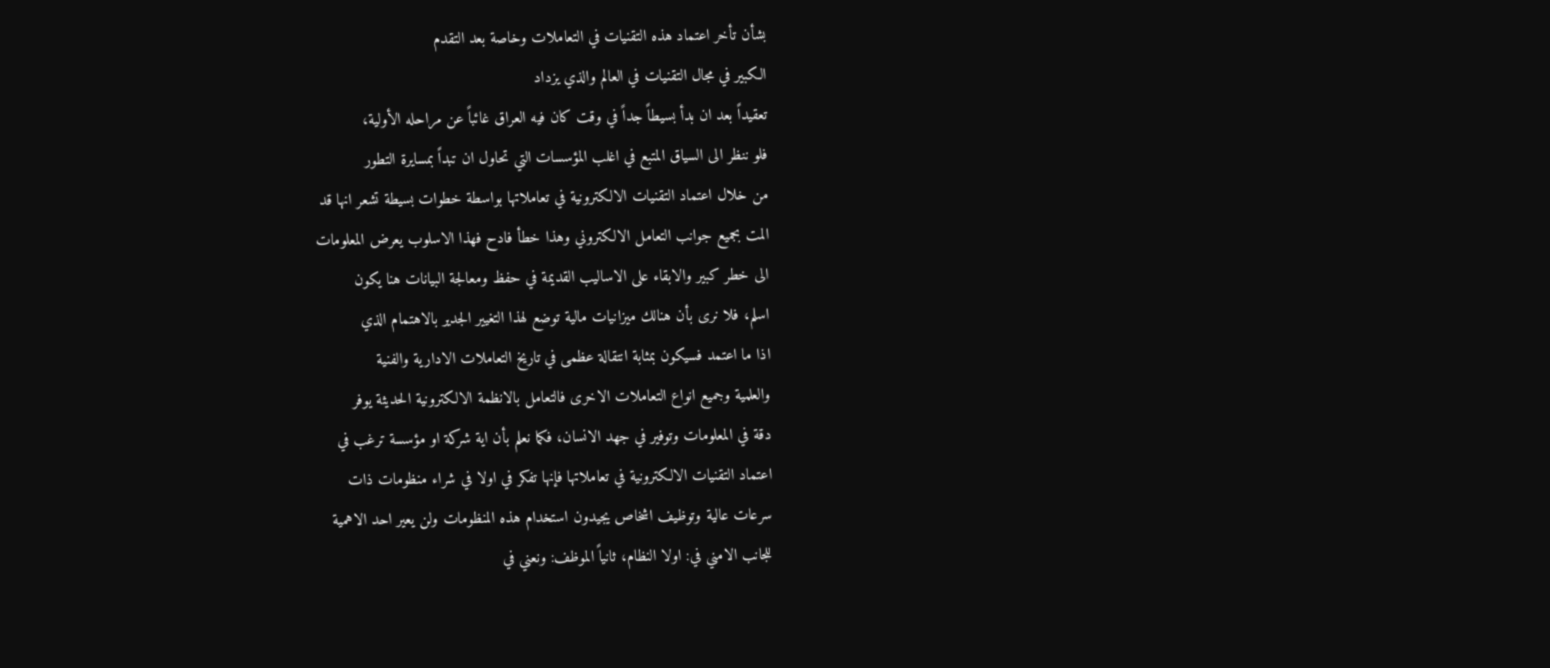بشأن تأخر اعتماد هذه التقنيات في التعاملات وخاصة بعد التقدم
الكبير في مجال التقنيات في العالم والذي يزداد
تعقيداً بعد ان بدأ بسيطاً جداً في وقت كان فيه العراق غائباً عن مراحله الأولية،
فلو ننظر الى السياق المتبع في اغلب المؤسسات التي تحاول ان تبداً بمسايرة التطور
من خلال اعتماد التقنيات الالكترونية في تعاملاتها بواسطة خطوات بسيطة تشعر انها قد
المت بجميع جوانب التعامل الالكتروني وهذا خطأ فادح فهذا الاسلوب يعرض المعلومات
الى خطر كبير والابقاء على الاساليب القديمة في حفظ ومعالجة البيانات هنا يكون
اسلم، فلا نرى بأن هنالك ميزانيات مالية توضع لهذا التغيير الجدير بالاهتمام الذي
اذا ما اعتمد فسيكون بمثابة انتقالة عظمى في تاريخ التعاملات الادارية والفنية
والعلمية وجميع انواع التعاملات الاخرى فالتعامل بالانظمة الالكترونية الحديثة يوفر
دقة في المعلومات وتوفير في جهد الانسان، فكما نعلم بأن اية شركة او مؤسسة ترغب في
اعتماد التقنيات الالكترونية في تعاملاتها فإنها تفكر في اولا في شراء منظومات ذات
سرعات عالية وتوظيف اشخاص يجيدون استخدام هذه المنظومات ولن يعير احد الاهمية
للجانب الامني في: اولا النظام، ثانياً الموظف: ونعني في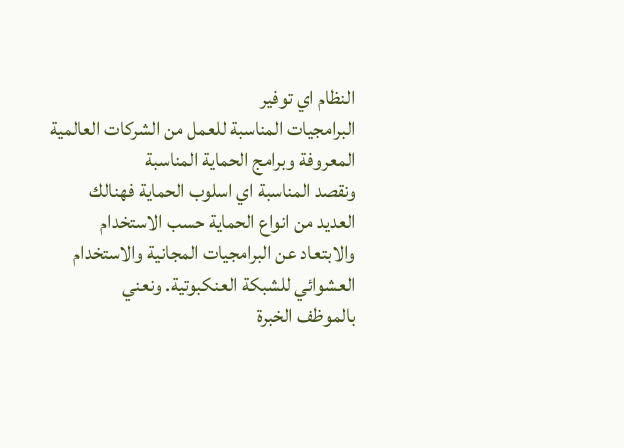النظام اي توفير
البرامجيات المناسبة للعمل من الشركات العالمية المعروفة وبرامج الحماية المناسبة
ونقصد المناسبة اي اسلوب الحماية فهنالك العديد من انواع الحماية حسب الاستخدام
والابتعاد عن البرامجيات المجانية والاستخدام العشوائي للشبكة العنكبوتية. ونعني
بالموظف الخبرة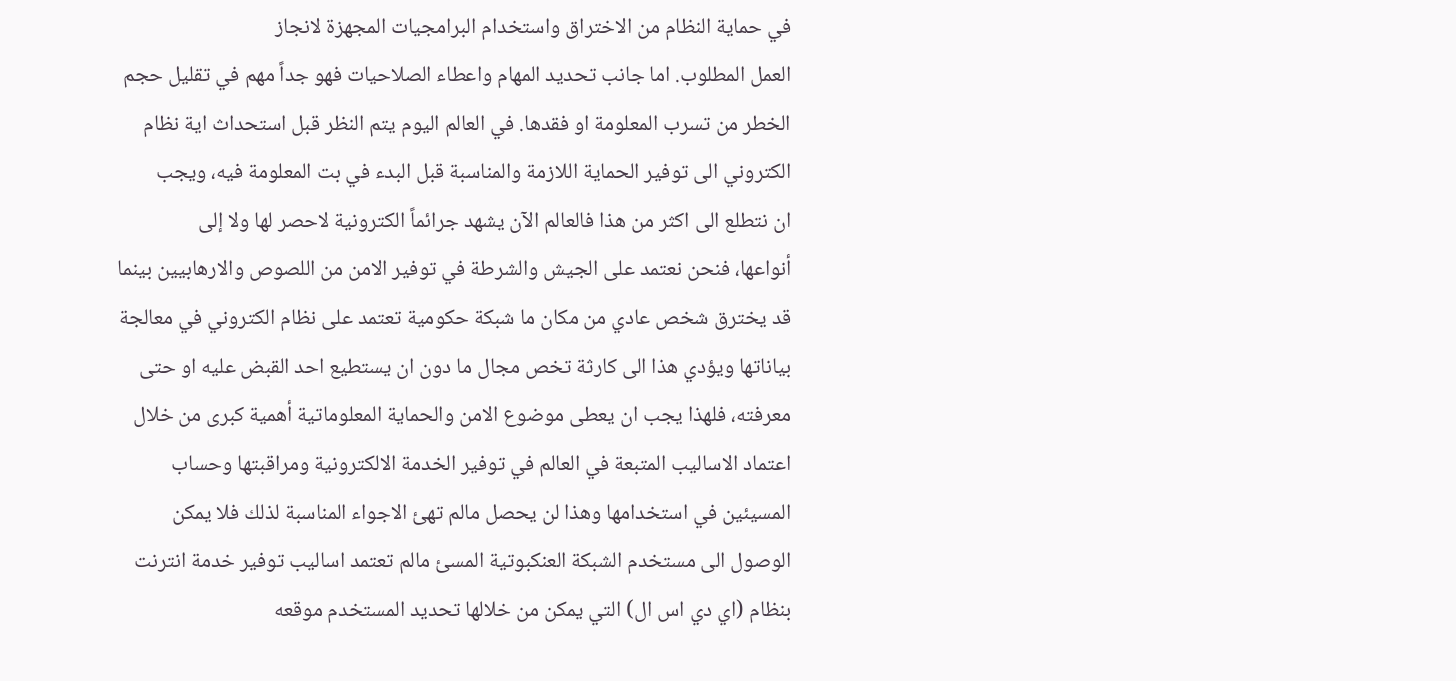في حماية النظام من الاختراق واستخدام البرامجيات المجهزة لانجاز
العمل المطلوب. اما جانب تحديد المهام واعطاء الصلاحيات فهو جداً مهم في تقليل حجم
الخطر من تسرب المعلومة او فقدها. في العالم اليوم يتم النظر قبل استحداث اية نظام
الكتروني الى توفير الحماية اللازمة والمناسبة قبل البدء في بت المعلومة فيه، ويجب
ان نتطلع الى اكثر من هذا فالعالم الآن يشهد جرائماً الكترونية لاحصر لها ولا إلى
أنواعها، فنحن نعتمد على الجيش والشرطة في توفير الامن من اللصوص والارهابيين بينما
قد يخترق شخص عادي من مكان ما شبكة حكومية تعتمد على نظام الكتروني في معالجة
بياناتها ويؤدي هذا الى كارثة تخص مجال ما دون ان يستطيع احد القبض عليه او حتى
معرفته، فلهذا يجب ان يعطى موضوع الامن والحماية المعلوماتية أهمية كبرى من خلال
اعتماد الاساليب المتبعة في العالم في توفير الخدمة الالكترونية ومراقبتها وحساب
المسيئين في استخدامها وهذا لن يحصل مالم تهئ الاجواء المناسبة لذلك فلا يمكن
الوصول الى مستخدم الشبكة العنكبوتية المسئ مالم تعتمد اساليب توفير خدمة انترنت
بنظام (اي دي اس ال) التي يمكن من خلالها تحديد المستخدم موقعه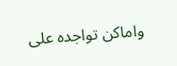واماكن تواجده على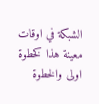الشبكة في اوقات معينة هذا كخطوة اولى والخطوة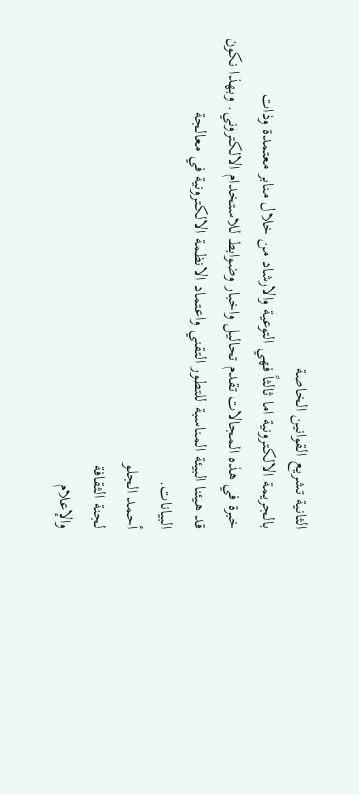الثانية تشريع القوانين الخاصة
بالجريمة الالكترونية اما ثالثاً فهي التوعية والارشاد من خلال منابر معتمدة وذات
خبرة في هذه المجالات تقدم تحاليل واخبار وضوابط للاستخدام الالكتروني. وبهذا نكون
قد هيئنا البيئة المناسبة للتطور التقني واعتماد الانظمة الالكترونية في معالجة
البيانات.
أحمد الجلو
لجنة الثقافة
والإعلام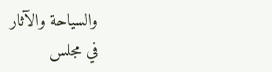والسياحة والآثار
في مجلس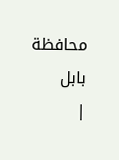محافظة
بابل
|